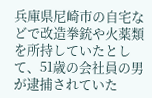兵庫県尼崎市の自宅などで改造拳銃や火薬類を所持していたとして、51歳の会社員の男が逮捕されていた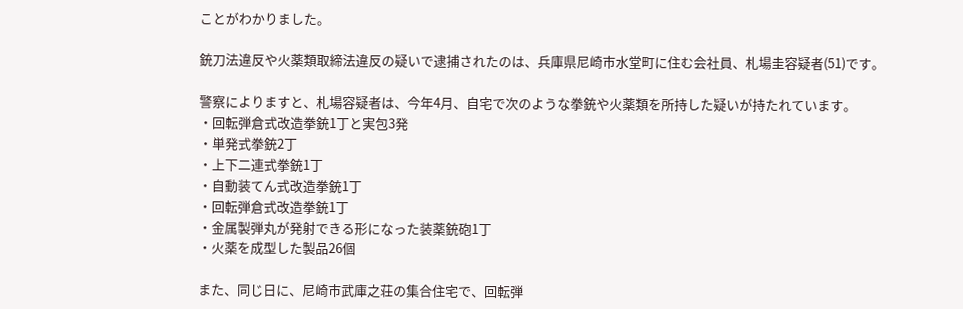ことがわかりました。

銃刀法違反や火薬類取締法違反の疑いで逮捕されたのは、兵庫県尼崎市水堂町に住む会社員、札場圭容疑者(51)です。

警察によりますと、札場容疑者は、今年4月、自宅で次のような拳銃や火薬類を所持した疑いが持たれています。
・回転弾倉式改造拳銃1丁と実包3発
・単発式拳銃2丁
・上下二連式拳銃1丁
・自動装てん式改造拳銃1丁
・回転弾倉式改造拳銃1丁
・金属製弾丸が発射できる形になった装薬銃砲1丁
・火薬を成型した製品26個

また、同じ日に、尼崎市武庫之荘の集合住宅で、回転弾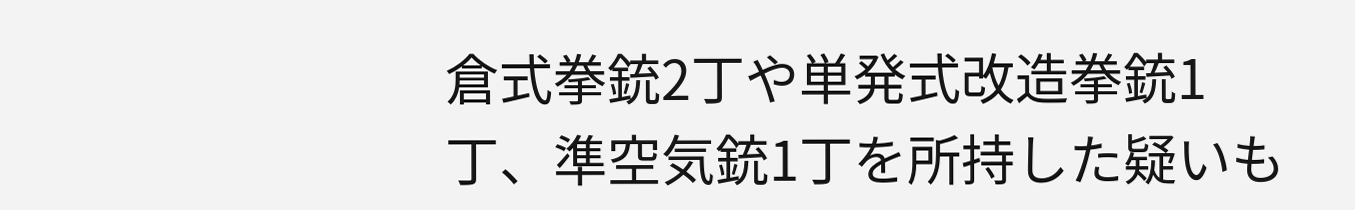倉式拳銃2丁や単発式改造拳銃1丁、準空気銃1丁を所持した疑いも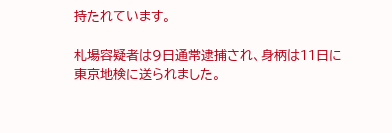持たれています。

札場容疑者は9日通常逮捕され、身柄は11日に東京地検に送られました。